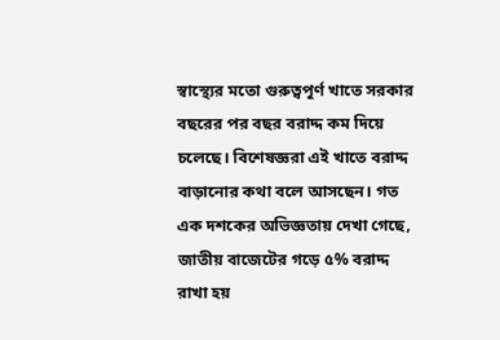স্বাস্থ্যের মতো গুরুত্বপূর্ণ খাতে সরকার বছরের পর বছর বরাদ্দ কম দিয়ে চলেছে। বিশেষজ্ঞরা এই খাতে বরাদ্দ বাড়ানোর কথা বলে আসছেন। গত এক দশকের অভিজ্ঞতায় দেখা গেছে, জাতীয় বাজেটের গড়ে ৫% বরাদ্দ রাখা হয়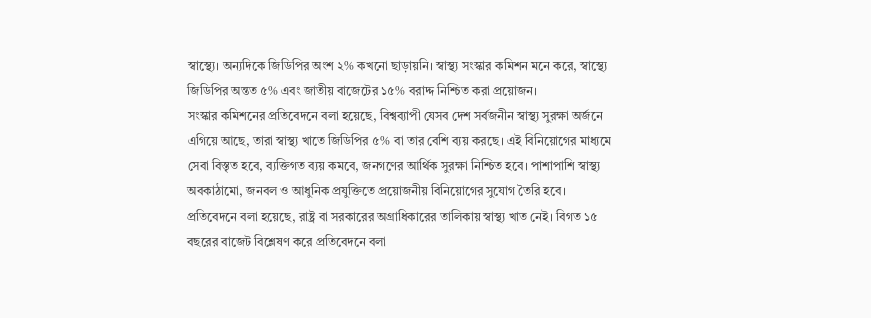স্বাস্থ্যে। অন্যদিকে জিডিপির অংশ ২% কখনো ছাড়ায়নি। স্বাস্থ্য সংস্কার কমিশন মনে করে, স্বাস্থ্যে জিডিপির অন্তত ৫% এবং জাতীয় বাজেটের ১৫% বরাদ্দ নিশ্চিত করা প্রয়োজন।
সংস্কার কমিশনের প্রতিবেদনে বলা হয়েছে, বিশ্বব্যাপী যেসব দেশ সর্বজনীন স্বাস্থ্য সুরক্ষা অর্জনে এগিয়ে আছে, তারা স্বাস্থ্য খাতে জিডিপির ৫% বা তার বেশি ব্যয় করছে। এই বিনিয়োগের মাধ্যমে সেবা বিস্তৃত হবে, ব্যক্তিগত ব্যয় কমবে, জনগণের আর্থিক সুরক্ষা নিশ্চিত হবে। পাশাপাশি স্বাস্থ্য অবকাঠামো, জনবল ও আধুনিক প্রযুক্তিতে প্রয়োজনীয় বিনিয়োগের সুযোগ তৈরি হবে।
প্রতিবেদনে বলা হয়েছে, রাষ্ট্র বা সরকারের অগ্রাধিকারের তালিকায় স্বাস্থ্য খাত নেই। বিগত ১৫ বছরের বাজেট বিশ্লেষণ করে প্রতিবেদনে বলা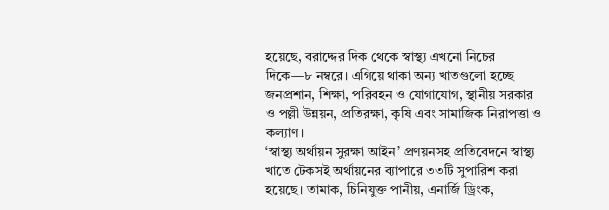হয়েছে, বরাদ্দের দিক থেকে স্বাস্থ্য এখনো নিচের দিকে—৮ নম্বরে। এগিয়ে থাকা অন্য খাতগুলো হচ্ছে জনপ্রশান, শিক্ষা, পরিবহন ও যোগাযোগ, স্থানীয় সরকার ও পল্লী উন্নয়ন, প্রতিরক্ষা, কৃষি এবং সামাজিক নিরাপত্তা ও কল্যাণ।
‘স্বাস্থ্য অর্থায়ন সুরক্ষা আইন’ প্রণয়নসহ প্রতিবেদনে স্বাস্থ্য খাতে টেকসই অর্থায়নের ব্যাপারে ৩৩টি সুপারিশ করা হয়েছে। তামাক, চিনিযুক্ত পানীয়, এনার্জি ড্রিংক,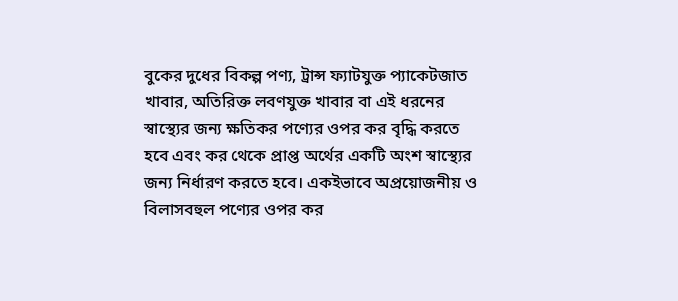বুকের দুধের বিকল্প পণ্য, ট্রান্স ফ্যাটযুক্ত প্যাকেটজাত খাবার, অতিরিক্ত লবণযুক্ত খাবার বা এই ধরনের স্বাস্থ্যের জন্য ক্ষতিকর পণ্যের ওপর কর বৃদ্ধি করতে হবে এবং কর থেকে প্রাপ্ত অর্থের একটি অংশ স্বাস্থ্যের জন্য নির্ধারণ করতে হবে। একইভাবে অপ্রয়োজনীয় ও বিলাসবহুল পণ্যের ওপর কর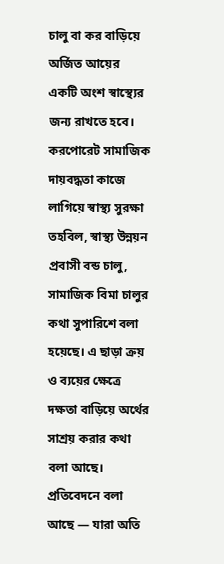চালু বা কর বাড়িয়ে অর্জিত আয়ের একটি অংশ স্বাস্থ্যের জন্য রাখতে হবে। করপোরেট সামাজিক দায়বদ্ধতা কাজে লাগিয়ে স্বাস্থ্য সুরক্ষা তহবিল, স্বাস্থ্য উন্নয়ন প্রবাসী বন্ড চালু, সামাজিক বিমা চালুর কথা সুপারিশে বলা হয়েছে। এ ছাড়া ক্রয় ও ব্যয়ের ক্ষেত্রে দক্ষতা বাড়িয়ে অর্থের সাশ্রয় করার কথা বলা আছে।
প্রতিবেদনে বলা আছে — যারা অতি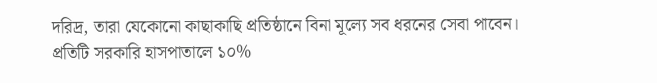দরিদ্র, তারা যেকোনো কাছাকাছি প্রতিষ্ঠানে বিনা মূল্যে সব ধরনের সেবা পাবেন। প্রতিটি সরকারি হাসপাতালে ১০%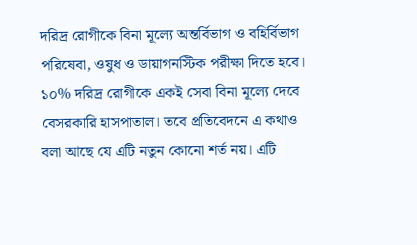দরিদ্র রোগীকে বিনা মূল্যে অন্তর্বিভাগ ও বহির্বিভাগ পরিষেবা, ওষুধ ও ডায়াগনস্টিক পরীক্ষা দিতে হবে। ১০% দরিদ্র রোগীকে একই সেবা বিনা মূল্যে দেবে বেসরকারি হাসপাতাল। তবে প্রতিবেদনে এ কথাও বলা আছে যে এটি নতুন কোনো শর্ত নয়। এটি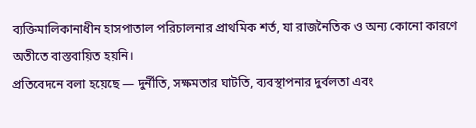ব্যক্তিমালিকানাধীন হাসপাতাল পরিচালনার প্রাথমিক শর্ত, যা রাজনৈতিক ও অন্য কোনো কারণে অতীতে বাস্তবায়িত হয়নি।
প্রতিবেদনে বলা হয়েছে — দুর্নীতি, সক্ষমতার ঘাটতি, ব্যবস্থাপনার দুর্বলতা এবং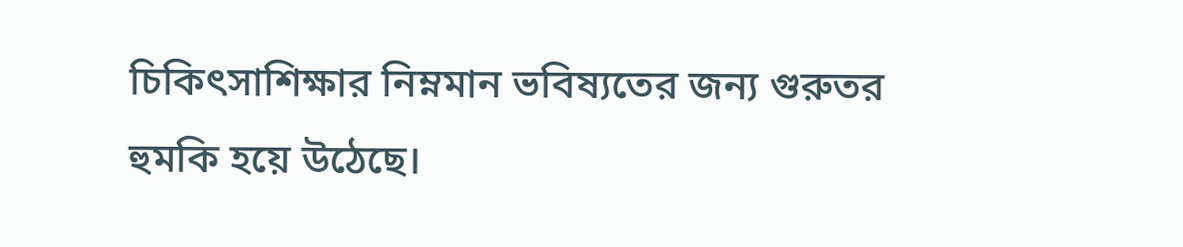চিকিৎসাশিক্ষার নিম্নমান ভবিষ্যতের জন্য গুরুতর হুমকি হয়ে উঠেছে।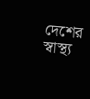দেশের স্বাস্থ্য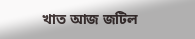খাত আজ জটিল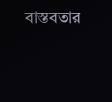বাস্তবতার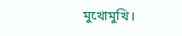মুখোমুখি।